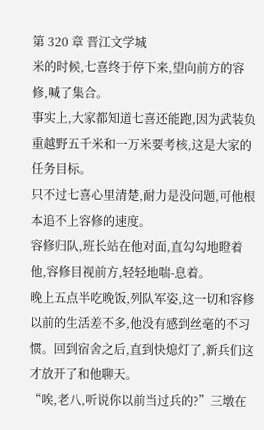第 320 章 晋江文学城
米的时候,七喜终于停下来,望向前方的容修,喊了集合。
事实上,大家都知道七喜还能跑,因为武装负重越野五千米和一万米要考核,这是大家的任务目标。
只不过七喜心里清楚,耐力是没问题,可他根本追不上容修的速度。
容修归队,班长站在他对面,直勾勾地瞪着他,容修目视前方,轻轻地喘-息着。
晚上五点半吃晚饭,列队军姿,这一切和容修以前的生活差不多,他没有感到丝毫的不习惯。回到宿舍之后,直到快熄灯了,新兵们这才放开了和他聊天。
“唉,老八,听说你以前当过兵的?”三墩在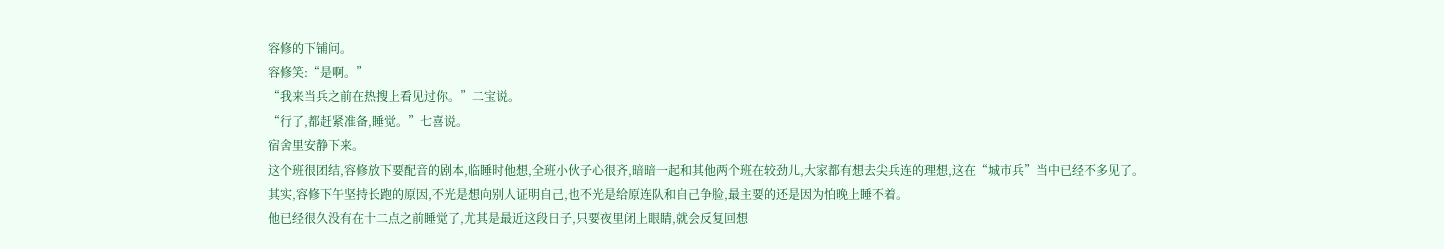容修的下铺问。
容修笑:“是啊。”
“我来当兵之前在热搜上看见过你。”二宝说。
“行了,都赶紧准备,睡觉。”七喜说。
宿舍里安静下来。
这个班很团结,容修放下要配音的剧本,临睡时他想,全班小伙子心很齐,暗暗一起和其他两个班在较劲儿,大家都有想去尖兵连的理想,这在“城市兵”当中已经不多见了。
其实,容修下午坚持长跑的原因,不光是想向别人证明自己,也不光是给原连队和自己争脸,最主要的还是因为怕晚上睡不着。
他已经很久没有在十二点之前睡觉了,尤其是最近这段日子,只要夜里闭上眼睛,就会反复回想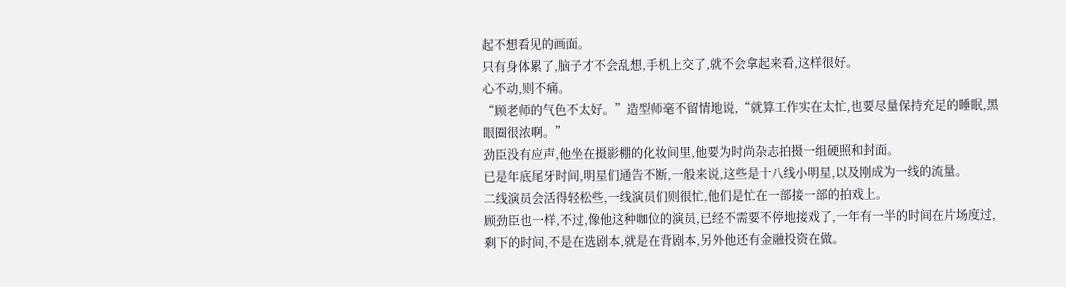起不想看见的画面。
只有身体累了,脑子才不会乱想,手机上交了,就不会拿起来看,这样很好。
心不动,则不痛。
“顾老师的气色不太好。”造型师毫不留情地说,“就算工作实在太忙,也要尽量保持充足的睡眠,黑眼圈很浓啊。”
劲臣没有应声,他坐在摄影棚的化妆间里,他要为时尚杂志拍摄一组硬照和封面。
已是年底尾牙时间,明星们通告不断,一般来说,这些是十八线小明星,以及刚成为一线的流量。
二线演员会活得轻松些,一线演员们则很忙,他们是忙在一部接一部的拍戏上。
顾劲臣也一样,不过,像他这种咖位的演员,已经不需要不停地接戏了,一年有一半的时间在片场度过,剩下的时间,不是在选剧本,就是在背剧本,另外他还有金融投资在做。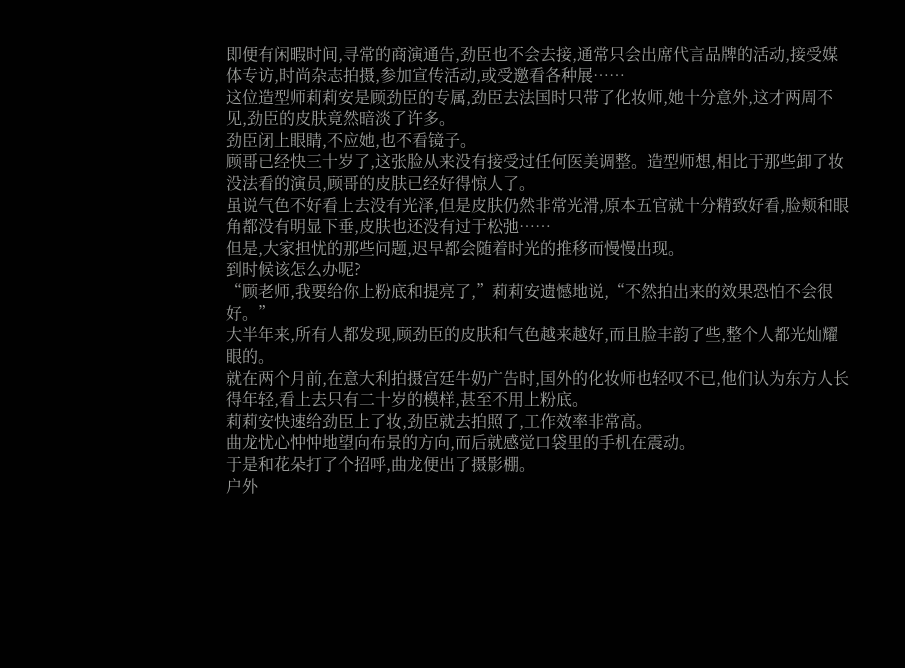即便有闲暇时间,寻常的商演通告,劲臣也不会去接,通常只会出席代言品牌的活动,接受媒体专访,时尚杂志拍摄,参加宣传活动,或受邀看各种展……
这位造型师莉莉安是顾劲臣的专属,劲臣去法国时只带了化妆师,她十分意外,这才两周不见,劲臣的皮肤竟然暗淡了许多。
劲臣闭上眼睛,不应她,也不看镜子。
顾哥已经快三十岁了,这张脸从来没有接受过任何医美调整。造型师想,相比于那些卸了妆没法看的演员,顾哥的皮肤已经好得惊人了。
虽说气色不好看上去没有光泽,但是皮肤仍然非常光滑,原本五官就十分精致好看,脸颊和眼角都没有明显下垂,皮肤也还没有过于松弛……
但是,大家担忧的那些问题,迟早都会随着时光的推移而慢慢出现。
到时候该怎么办呢?
“顾老师,我要给你上粉底和提亮了,”莉莉安遗憾地说,“不然拍出来的效果恐怕不会很好。”
大半年来,所有人都发现,顾劲臣的皮肤和气色越来越好,而且脸丰韵了些,整个人都光灿耀眼的。
就在两个月前,在意大利拍摄宫廷牛奶广告时,国外的化妆师也轻叹不已,他们认为东方人长得年轻,看上去只有二十岁的模样,甚至不用上粉底。
莉莉安快速给劲臣上了妆,劲臣就去拍照了,工作效率非常高。
曲龙忧心忡忡地望向布景的方向,而后就感觉口袋里的手机在震动。
于是和花朵打了个招呼,曲龙便出了摄影棚。
户外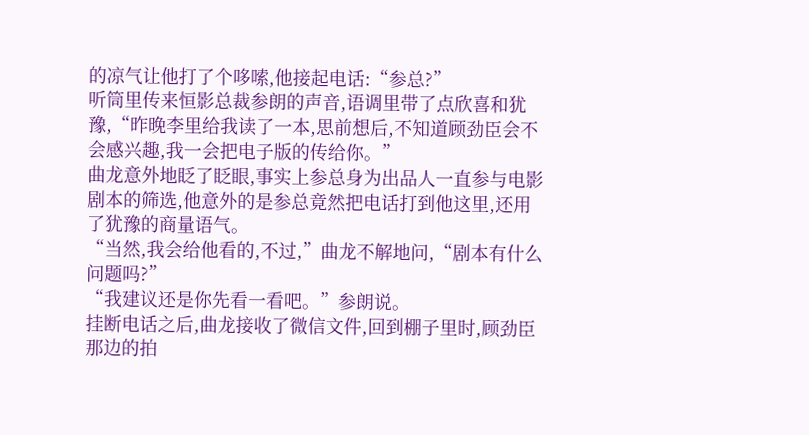的凉气让他打了个哆嗦,他接起电话:“参总?”
听筒里传来恒影总裁参朗的声音,语调里带了点欣喜和犹豫,“昨晚李里给我读了一本,思前想后,不知道顾劲臣会不会感兴趣,我一会把电子版的传给你。”
曲龙意外地眨了眨眼,事实上参总身为出品人一直参与电影剧本的筛选,他意外的是参总竟然把电话打到他这里,还用了犹豫的商量语气。
“当然,我会给他看的,不过,”曲龙不解地问,“剧本有什么问题吗?”
“我建议还是你先看一看吧。”参朗说。
挂断电话之后,曲龙接收了微信文件,回到棚子里时,顾劲臣那边的拍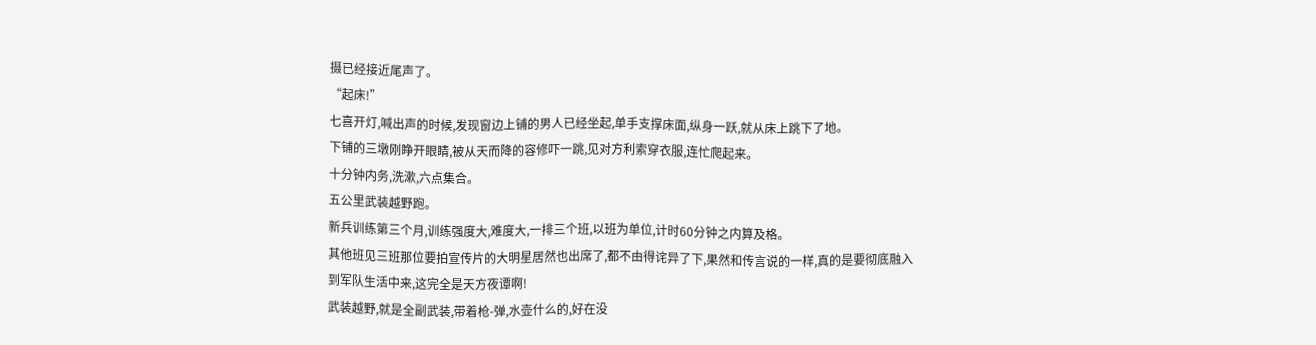摄已经接近尾声了。
“起床!”
七喜开灯,喊出声的时候,发现窗边上铺的男人已经坐起,单手支撑床面,纵身一跃,就从床上跳下了地。
下铺的三墩刚睁开眼睛,被从天而降的容修吓一跳,见对方利索穿衣服,连忙爬起来。
十分钟内务,洗漱,六点集合。
五公里武装越野跑。
新兵训练第三个月,训练强度大,难度大,一排三个班,以班为单位,计时60分钟之内算及格。
其他班见三班那位要拍宣传片的大明星居然也出席了,都不由得诧异了下,果然和传言说的一样,真的是要彻底融入到军队生活中来,这完全是天方夜谭啊!
武装越野,就是全副武装,带着枪-弹,水壶什么的,好在没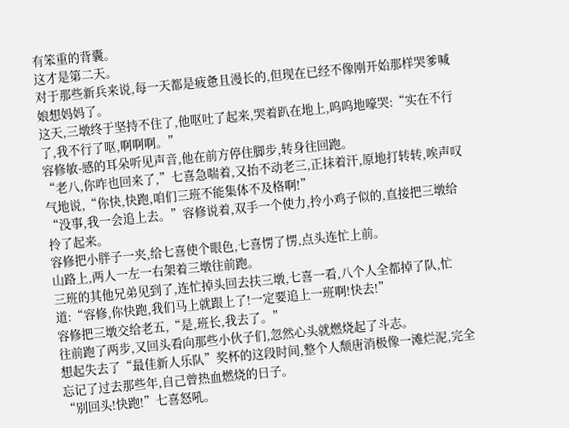有笨重的背囊。
这才是第二天。
对于那些新兵来说,每一天都是疲惫且漫长的,但现在已经不像刚开始那样哭爹喊娘想妈妈了。
这天,三墩终于坚持不住了,他呕吐了起来,哭着趴在地上,呜呜地嚎哭:“实在不行了,我不行了呕,啊啊啊。”
容修敏-感的耳朵听见声音,他在前方停住脚步,转身往回跑。
“老八,你咋也回来了,”七喜急喘着,又抬不动老三,正抹着汗,原地打转转,唉声叹气地说,“你快,快跑,咱们三班不能集体不及格啊!”
“没事,我一会追上去。”容修说着,双手一个使力,拎小鸡子似的,直接把三墩给拎了起来。
容修把小胖子一夹,给七喜使个眼色,七喜愣了愣,点头连忙上前。
山路上,两人一左一右架着三墩往前跑。
三班的其他兄弟见到了,连忙掉头回去扶三墩,七喜一看,八个人全都掉了队,忙道:“容修,你快跑,我们马上就跟上了!一定要追上一班啊!快去!”
容修把三墩交给老五,“是,班长,我去了。”
往前跑了两步,又回头看向那些小伙子们,忽然心头就燃烧起了斗志。
想起失去了“最佳新人乐队”奖杯的这段时间,整个人颓唐消极像一滩烂泥,完全忘记了过去那些年,自己曾热血燃烧的日子。
“别回头!快跑!”七喜怒吼。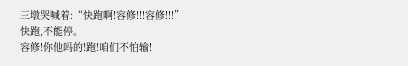三墩哭喊着:“快跑啊!容修!!!容修!!!”
快跑,不能停。
容修!你他吗的!跑!咱们不怕输!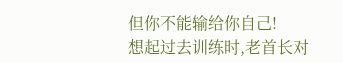但你不能输给你自己!
想起过去训练时,老首长对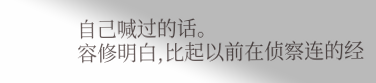自己喊过的话。
容修明白,比起以前在侦察连的经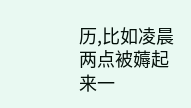历,比如凌晨两点被薅起来一